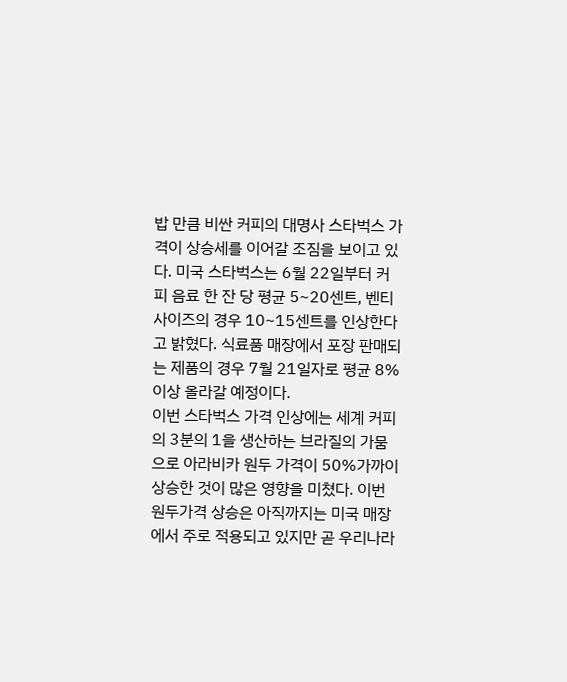밥 만큼 비싼 커피의 대명사 스타벅스 가격이 상승세를 이어갈 조짐을 보이고 있다. 미국 스타벅스는 6월 22일부터 커피 음료 한 잔 당 평균 5~20센트, 벤티 사이즈의 경우 10~15센트를 인상한다고 밝혔다. 식료품 매장에서 포장 판매되는 제품의 경우 7월 21일자로 평균 8%이상 올라갈 예정이다.
이번 스타벅스 가격 인상에는 세계 커피의 3분의 1을 생산하는 브라질의 가뭄으로 아라비카 원두 가격이 50%가까이 상승한 것이 많은 영향을 미쳤다. 이번 원두가격 상승은 아직까지는 미국 매장에서 주로 적용되고 있지만 곧 우리나라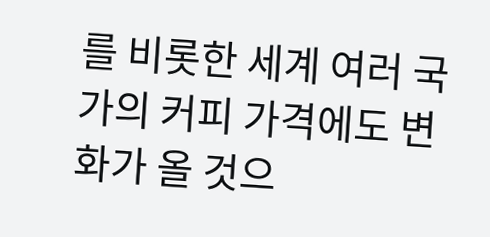를 비롯한 세계 여러 국가의 커피 가격에도 변화가 올 것으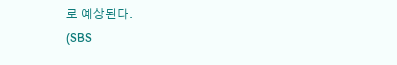로 예상된다.
(SBS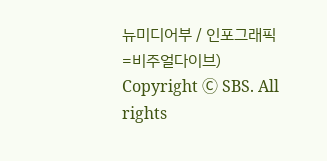뉴미디어부 / 인포그래픽=비주얼다이브)
Copyright Ⓒ SBS. All rights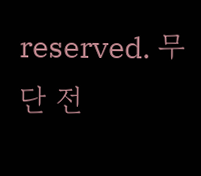reserved. 무단 전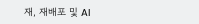재, 재배포 및 AI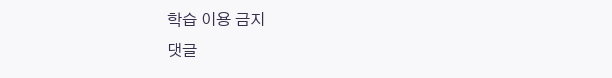학습 이용 금지
댓글